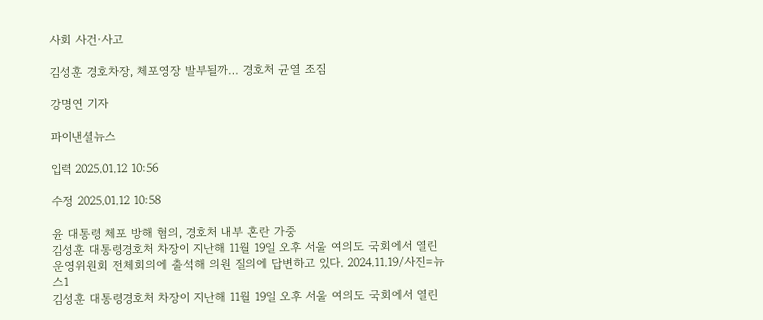사회 사건·사고

김성훈 경호차장, 체포영장 발부될까… 경호처 균열 조짐

강명연 기자

파이낸셜뉴스

입력 2025.01.12 10:56

수정 2025.01.12 10:58

윤 대통령 체포 방해 혐의, 경호처 내부 혼란 가중
김성훈 대통령경호처 차장이 지난해 11월 19일 오후 서울 여의도 국회에서 열린 운영위원회 전체회의에 출석해 의원 질의에 답변하고 있다. 2024.11.19/사진=뉴스1
김성훈 대통령경호처 차장이 지난해 11월 19일 오후 서울 여의도 국회에서 열린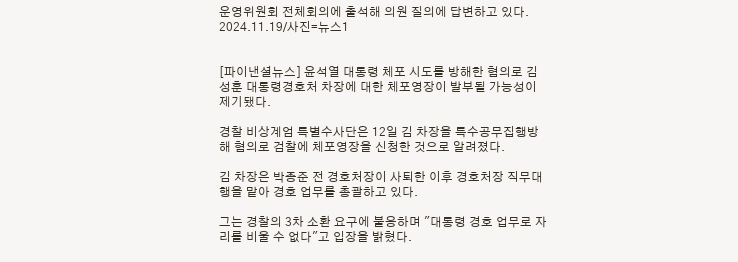운영위원회 전체회의에 출석해 의원 질의에 답변하고 있다. 2024.11.19/사진=뉴스1


[파이낸셜뉴스] 윤석열 대통령 체포 시도를 방해한 혐의로 김성훈 대통령경호처 차장에 대한 체포영장이 발부될 가능성이 제기됐다.

경찰 비상계엄 특별수사단은 12일 김 차장을 특수공무집행방해 혐의로 검찰에 체포영장을 신청한 것으로 알려졌다.

김 차장은 박종준 전 경호처장이 사퇴한 이후 경호처장 직무대행을 맡아 경호 업무를 총괄하고 있다.

그는 경찰의 3차 소환 요구에 불응하며 "대통령 경호 업무로 자리를 비울 수 없다"고 입장을 밝혔다.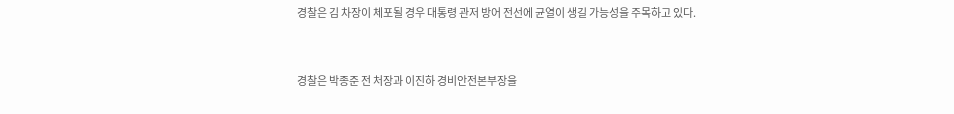경찰은 김 차장이 체포될 경우 대통령 관저 방어 전선에 균열이 생길 가능성을 주목하고 있다.



경찰은 박종준 전 처장과 이진하 경비안전본부장을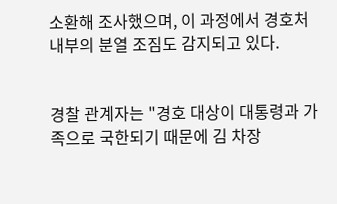소환해 조사했으며, 이 과정에서 경호처 내부의 분열 조짐도 감지되고 있다.


경찰 관계자는 "경호 대상이 대통령과 가족으로 국한되기 때문에 김 차장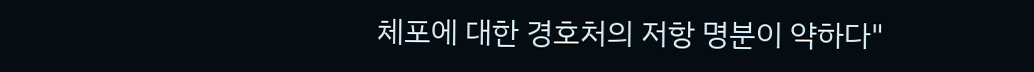체포에 대한 경호처의 저항 명분이 약하다"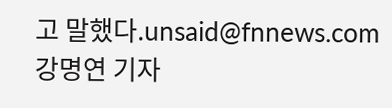고 말했다.unsaid@fnnews.com 강명연 기자